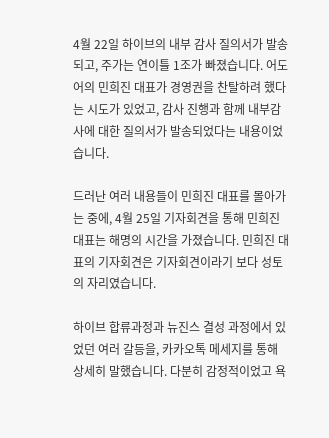4월 22일 하이브의 내부 감사 질의서가 발송되고, 주가는 연이틀 1조가 빠졌습니다. 어도어의 민희진 대표가 경영권을 찬탈하려 했다는 시도가 있었고, 감사 진행과 함께 내부감사에 대한 질의서가 발송되었다는 내용이었습니다.

드러난 여러 내용들이 민희진 대표를 몰아가는 중에, 4월 25일 기자회견을 통해 민희진 대표는 해명의 시간을 가졌습니다. 민희진 대표의 기자회견은 기자회견이라기 보다 성토의 자리였습니다.

하이브 합류과정과 뉴진스 결성 과정에서 있었던 여러 갈등을, 카카오톡 메세지를 통해 상세히 말했습니다. 다분히 감정적이었고 욕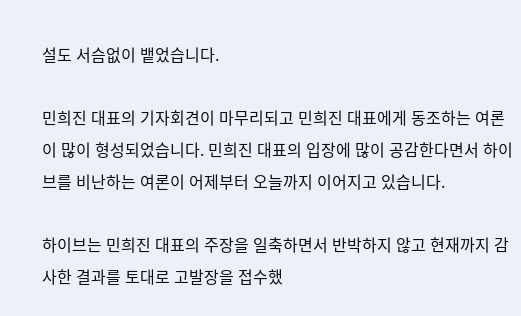설도 서슴없이 뱉었습니다.

민희진 대표의 기자회견이 마무리되고 민희진 대표에게 동조하는 여론이 많이 형성되었습니다. 민희진 대표의 입장에 많이 공감한다면서 하이브를 비난하는 여론이 어제부터 오늘까지 이어지고 있습니다.

하이브는 민희진 대표의 주장을 일축하면서 반박하지 않고 현재까지 감사한 결과를 토대로 고발장을 접수했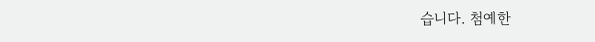습니다. 첨예한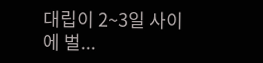대립이 2~3일 사이에 벌...